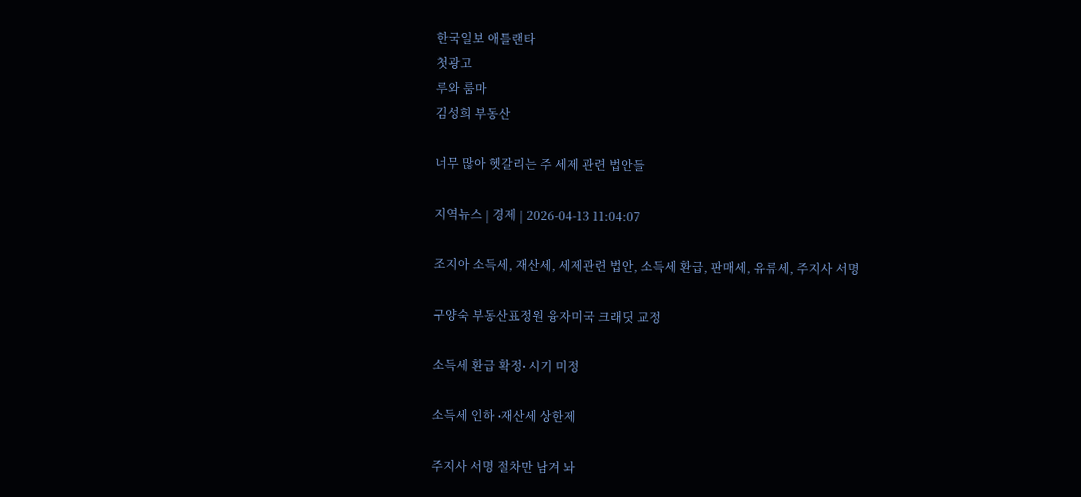한국일보 애틀랜타
첫광고
루와 룸마
김성희 부동산

너무 많아 헷갈리는 주 세제 관련 법안들

지역뉴스 | 경제 | 2026-04-13 11:04:07

조지아 소득세, 재산세, 세제관련 법안, 소득세 환급, 판매세, 유류세, 주지사 서명

구양숙 부동산표정원 융자미국 크래딧 교정

소득세 환급 확정∙ 시기 미정

소득세 인하 ∙재산세 상한제

주지사 서명 절차만 남겨 놔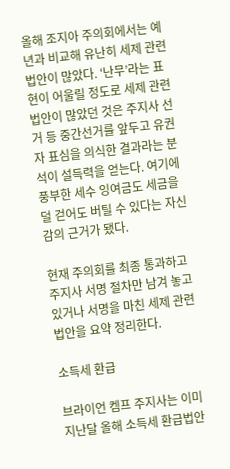올해 조지아 주의회에서는 예년과 비교해 유난히 세제 관련 법안이 많았다. ‘난무’라는 표현이 어울릴 정도로 세제 관련 법안이 많았던 것은 주지사 선거 등 중간선거를 앞두고 유권자 표심을 의식한 결과라는 분석이 설득력을 얻는다. 여기에 풍부한 세수 잉여금도 세금을 덜 걷어도 버틸 수 있다는 자신감의 근거가 됐다.

현재 주의회를 최종 통과하고 주지사 서명 절차만 남겨 놓고 있거나 서명을 마친 세제 관련 법안을 요약 정리한다.

소득세 환급

브라이언 켐프 주지사는 이미 지난달 올해 소득세 환급법안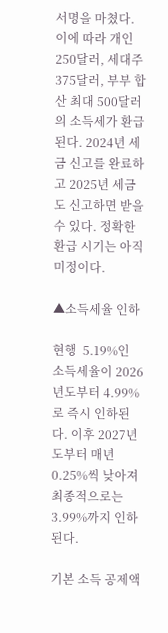서명을 마쳤다. 이에 따라 개인 250달러, 세대주 375달러, 부부 합산 최대 500달러의 소득세가 환급된다. 2024년 세금 신고를 완료하고 2025년 세금도 신고하면 받을 수 있다. 정확한 환급 시기는 아직 미정이다.

▲소득세율 인하

현행  5.19%인 소득세율이 2026년도부터 4.99%로 즉시 인하된다. 이후 2027년도부터 매년 0.25%씩 낮아져 최종적으로는 3.99%까지 인하된다.

기본 소득 공제액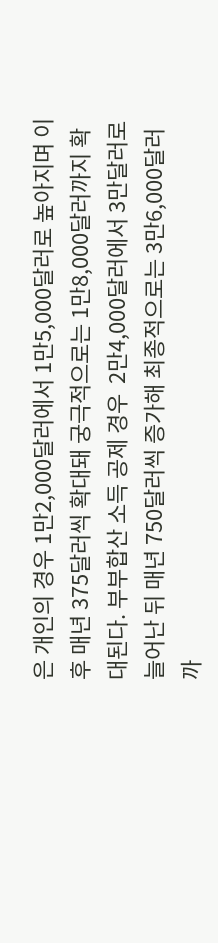은 개인의 경우 1만2,000달러에서 1만5,000달러로 높아지며 이후 매년 375달러씩 확대돼 궁극적으로는 1만8,000달러까지 확대된다. 부부합산 소득 공제 경우  2만4,000달러에서 3만달러로 늘어난 뒤 매년 750달러씩 증가해 최종적으로는 3만6,000달러까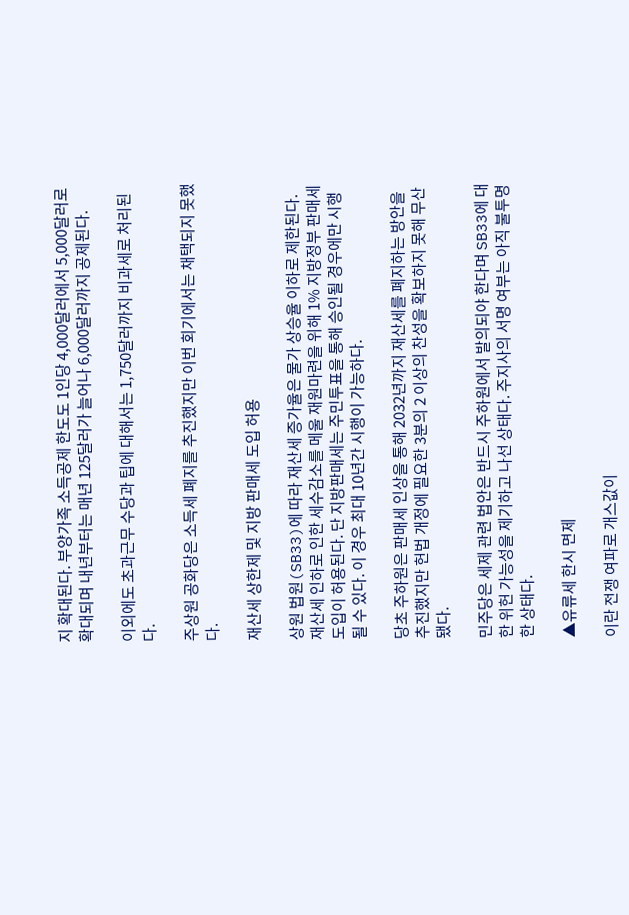지 확대된다. 부양가족 소득공제 한도도 1인당 4,000달러에서 5,000달러로 확대되며 내년부터는 매년 125달러가 늘어나 6,000달러까지 공제된다.

이외에도 초과근무 수당과 팁에 대해서는 1,750달러까지 비과세로 처리된다.

주상원 공화당은 소득세 폐지를 추진했지만 이번 회기에서는 채택되지 못했다.

재산세 상한제 및 지방 판매세 도입 허용

상원 법원(SB33)에 따라 재산세 증가율은 물가 상승율 이하로 제한된다. 재산세 인하로 인한 세수감소를 메울 재원마련을 위해 1% 지방정부 판매세 도입이 허용된다. 단 지방판매세는 주민투표을 통해 승인될 경우에만 시행될 수 있다. 이 경우 최대 10년간 시행이 가능하다.

당초 주하원은 판매세 인상을 통해 2032년까지 재산세를 폐지하는 방안을 추진했지만 헌법 개정에 필요한 3분의 2 이상의 찬성을 확보하지 못해 무산됐다.

민주당은 세제 관련 법안은 반드시 주하원에서 발의되야 한다며 SB33에 대한 위헌 가능성을 제기하고 나선 상태다. 주지사의 서명 여부는 아직 불투명한 상태다.

▲유류세 한시 면제

이란 전쟁 여파로 개스값이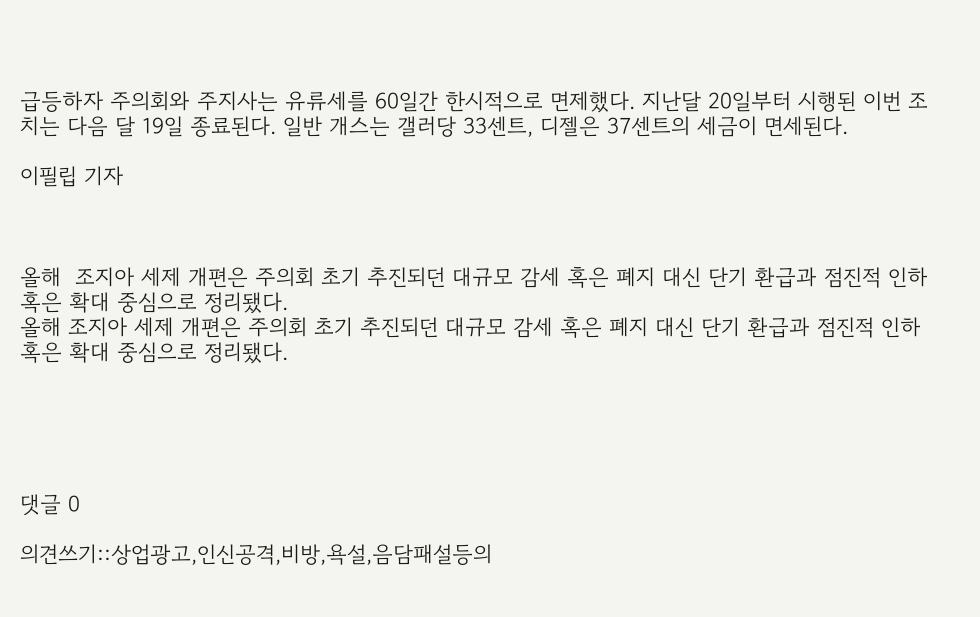급등하자 주의회와 주지사는 유류세를 60일간 한시적으로 면제했다. 지난달 20일부터 시행된 이번 조치는 다음 달 19일 종료된다. 일반 개스는 갤러당 33센트, 디젤은 37센트의 세금이 면세된다.

이필립 기자



올해  조지아 세제 개편은 주의회 초기 추진되던 대규모 감세 혹은 폐지 대신 단기 환급과 점진적 인하 혹은 확대 중심으로 정리됐다.
올해 조지아 세제 개편은 주의회 초기 추진되던 대규모 감세 혹은 폐지 대신 단기 환급과 점진적 인하 혹은 확대 중심으로 정리됐다.





댓글 0

의견쓰기::상업광고,인신공격,비방,욕설,음담패설등의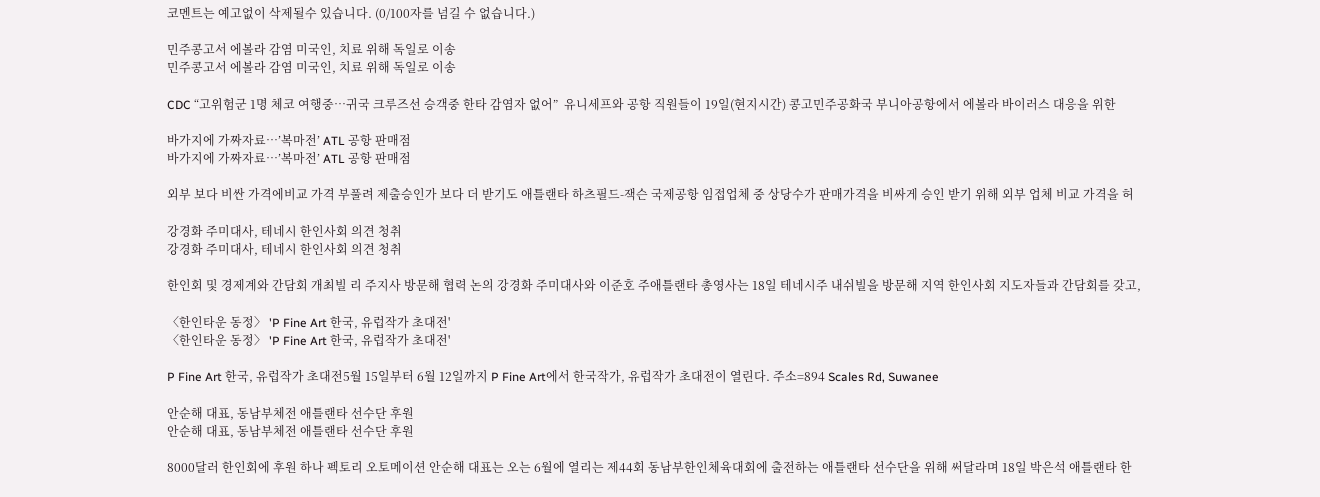코멘트는 예고없이 삭제될수 있습니다. (0/100자를 넘길 수 없습니다.)

민주콩고서 에볼라 감염 미국인, 치료 위해 독일로 이송
민주콩고서 에볼라 감염 미국인, 치료 위해 독일로 이송

CDC “고위험군 1명 체코 여행중…귀국 크루즈선 승객중 한타 감염자 없어”  유니세프와 공항 직원들이 19일(현지시간) 콩고민주공화국 부니아공항에서 에볼라 바이러스 대응을 위한

바가지에 가짜자료…’복마전’ ATL 공항 판매점
바가지에 가짜자료…’복마전’ ATL 공항 판매점

외부 보다 비싼 가격에비교 가격 부풀려 제출승인가 보다 더 받기도 애틀랜타 하츠필드-잭슨 국제공항 임접업체 중 상당수가 판매가격을 비싸게 승인 받기 위해 외부 업체 비교 가격을 허

강경화 주미대사, 테네시 한인사회 의견 청취
강경화 주미대사, 테네시 한인사회 의견 청취

한인회 및 경제계와 간담회 개최빌 리 주지사 방문해 협력 논의 강경화 주미대사와 이준호 주애틀랜타 총영사는 18일 테네시주 내쉬빌을 방문해 지역 한인사회 지도자들과 간담회를 갖고,

〈한인타운 동정〉 'P Fine Art 한국, 유럽작가 초대전'
〈한인타운 동정〉 'P Fine Art 한국, 유럽작가 초대전'

P Fine Art 한국, 유럽작가 초대전5월 15일부터 6월 12일까지 P Fine Art에서 한국작가, 유럽작가 초대전이 열린다. 주소=894 Scales Rd, Suwanee

안순해 대표, 동남부체전 애틀랜타 선수단 후원
안순해 대표, 동남부체전 애틀랜타 선수단 후원

8000달러 한인회에 후원 하나 펙토리 오토메이션 안순해 대표는 오는 6월에 열리는 제44회 동남부한인체육대회에 출전하는 애틀랜타 선수단을 위해 써달라며 18일 박은석 애틀랜타 한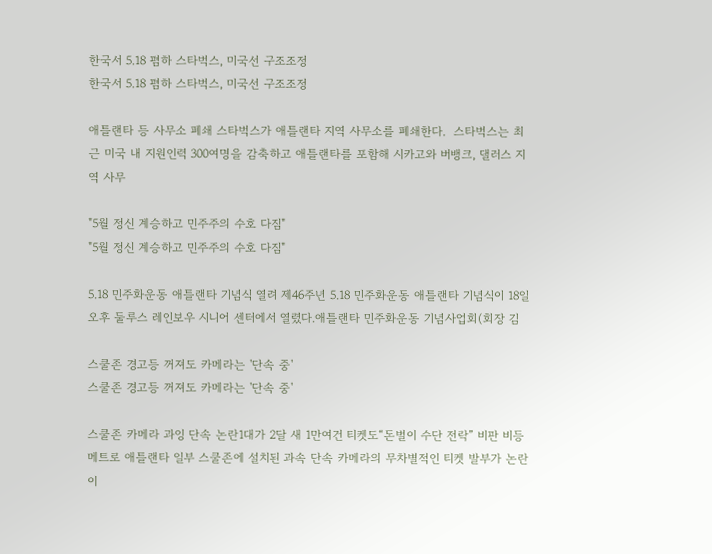한국서 5.18 폄하 스타벅스, 미국선 구조조정
한국서 5.18 폄하 스타벅스, 미국선 구조조정

애틀랜타 등 사무소 폐쇄 스타벅스가 애틀랜타 지역 사무소를 폐쇄한다.  스타벅스는 최근 미국 내 지원인력 300여명을 감축하고 애틀랜타를 포함해 시카고와 버뱅크, 댈러스 지역 사무

"5월 정신 계승하고 민주주의 수호 다짐"
"5월 정신 계승하고 민주주의 수호 다짐"

5.18 민주화운동 애틀랜타 기념식 열려 제46주년 5.18 민주화운동 애틀랜타 기념식이 18일 오후 둘루스 레인보우 시니어 센터에서 열렸다.애틀랜타 민주화운동 기념사업회(회장 김

스쿨존 경고등 꺼져도 카메라는 '단속 중'
스쿨존 경고등 꺼져도 카메라는 '단속 중'

스쿨존 카메라 과잉 단속 논란1대가 2달 새 1만여건 티켓도“돈벌이 수단 전락” 비판 비등 메트로 애틀랜타 일부 스쿨존에 설치된 과속 단속 카메라의 무차별적인 티켓 발부가 논란이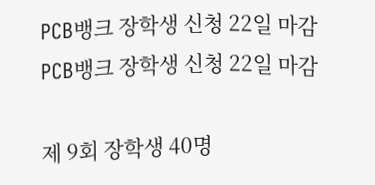PCB뱅크 장학생 신청 22일 마감
PCB뱅크 장학생 신청 22일 마감

제 9회 장학생 40명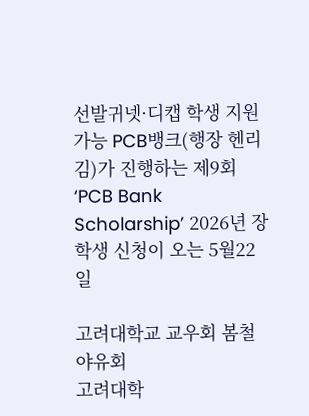선발귀넷·디캡 학생 지원 가능 PCB뱅크(행장 헨리 김)가 진행하는 제9회 ‘PCB Bank Scholarship’ 2026년 장학생 신청이 오는 5월22일

고려대학교 교우회 봄철 야유회
고려대학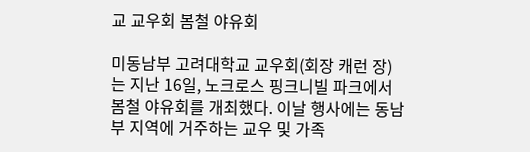교 교우회 봄철 야유회

미동남부 고려대학교 교우회(회장 캐런 장)는 지난 16일, 노크로스 핑크니빌 파크에서 봄철 야유회를 개최했다. 이날 행사에는 동남부 지역에 거주하는 교우 및 가족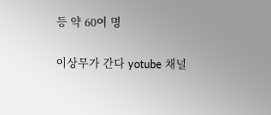등 약 60여 명

이상무가 간다 yotube 채널